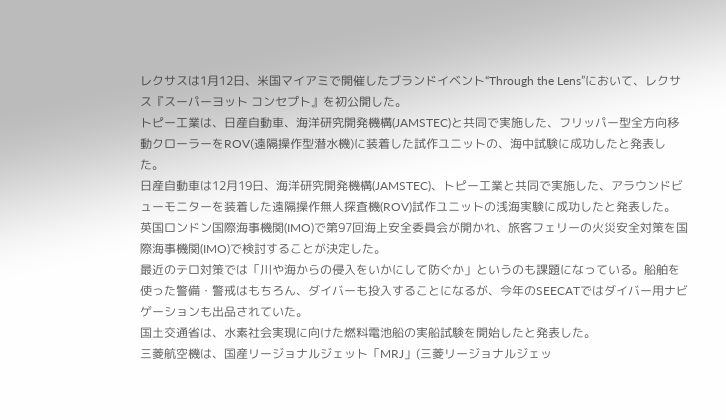レクサスは1月12日、米国マイアミで開催したブランドイベント“Through the Lens”において、レクサス『スーパーヨット コンセプト』を初公開した。
トピー工業は、日産自動車、海洋研究開発機構(JAMSTEC)と共同で実施した、フリッパー型全方向移動クローラーをROV(遠隔操作型潜水機)に装着した試作ユニットの、海中試験に成功したと発表した。
日産自動車は12月19日、海洋研究開発機構(JAMSTEC)、トピー工業と共同で実施した、アラウンドビューモニターを装着した遠隔操作無人探査機(ROV)試作ユニットの浅海実験に成功したと発表した。
英国ロンドン国際海事機関(IMO)で第97回海上安全委員会が開かれ、旅客フェリーの火災安全対策を国際海事機関(IMO)で検討することが決定した。
最近のテロ対策では「川や海からの侵入をいかにして防ぐか」というのも課題になっている。船舶を使った警備・警戒はもちろん、ダイバーも投入することになるが、今年のSEECATではダイバー用ナビゲーションも出品されていた。
国土交通省は、水素社会実現に向けた燃料電池船の実船試験を開始したと発表した。
三菱航空機は、国産リージョナルジェット「MRJ」(三菱リージョナルジェッ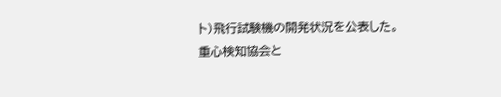ト)飛行試験機の開発状況を公表した。
重心検知協会と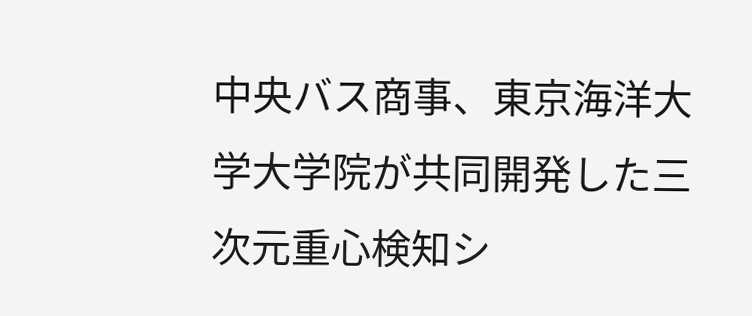中央バス商事、東京海洋大学大学院が共同開発した三次元重心検知シ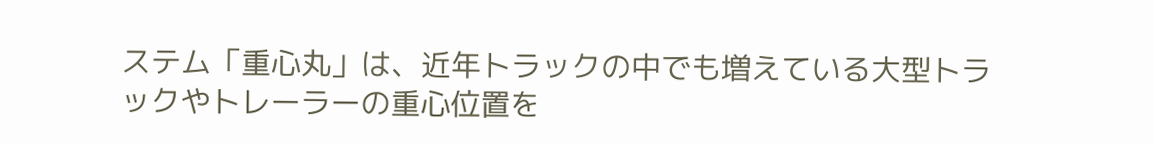ステム「重心丸」は、近年トラックの中でも増えている大型トラックやトレーラーの重心位置を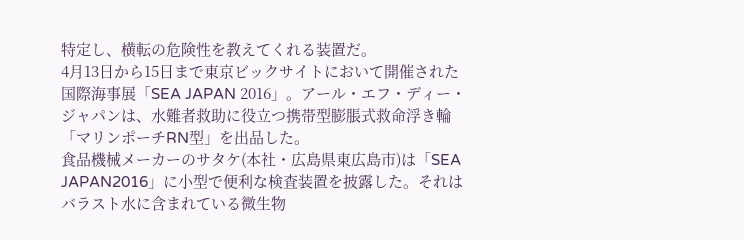特定し、横転の危険性を教えてくれる装置だ。
4月13日から15日まで東京ビックサイトにおいて開催された国際海事展「SEA JAPAN 2016」。アール・エフ・ディー・ジャパンは、水難者救助に役立つ携帯型膨脹式救命浮き輪「マリンポーチRN型」を出品した。
食品機械メーカーのサタケ(本社・広島県東広島市)は「SEA JAPAN2016」に小型で便利な検査装置を披露した。それはバラスト水に含まれている微生物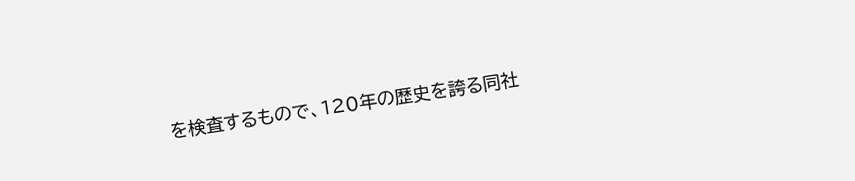を検査するもので、120年の歴史を誇る同社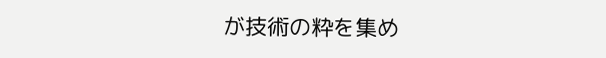が技術の粋を集め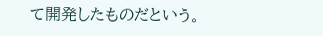て開発したものだという。